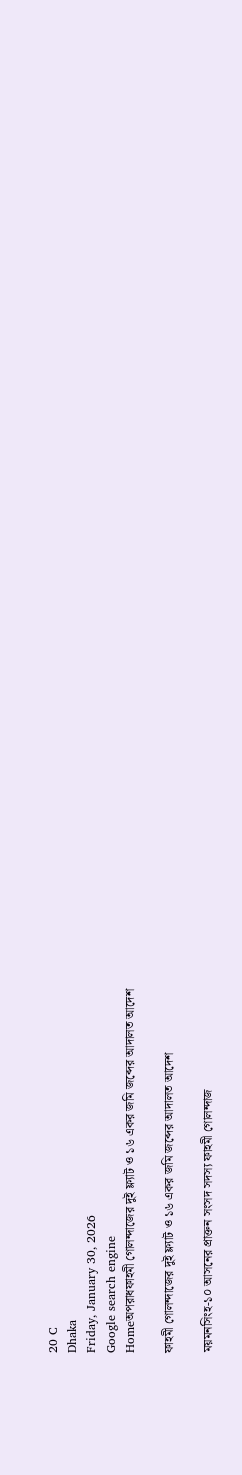20 C
Dhaka
Friday, January 30, 2026
Google search engine
Homeঅপরাধফাহমী গোলন্দাজের দুই ফ্ল্যাট ও ১৬ একর জমি জব্দের আদালত আদেশ

ফাহমী গোলন্দাজের দুই ফ্ল্যাট ও ১৬ একর জমি জব্দের আদালত আদেশ

ময়মনসিংহ-১০ আসনের প্রাক্তন সংসদ সদস্য ফাহমী গোলন্দাজ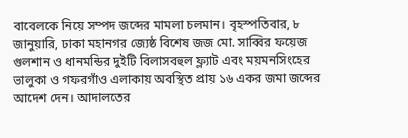বাবেলকে নিয়ে সম্পদ জব্দের মামলা চলমান। বৃহস্পতিবার, ৮ জানুয়ারি, ঢাকা মহানগর জ্যেষ্ঠ বিশেষ জজ মো. সাব্বির ফয়েজ গুলশান ও ধানমন্ডির দুইটি বিলাসবহুল ফ্ল্যাট এবং ময়মনসিংহের ভালুকা ও গফরগাঁও এলাকায় অবস্থিত প্রায় ১৬ একর জমা জব্দের আদেশ দেন। আদালতের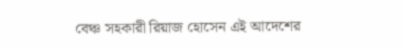বেঞ্চ সহকারী রিয়াজ হোসেন এই আদেশের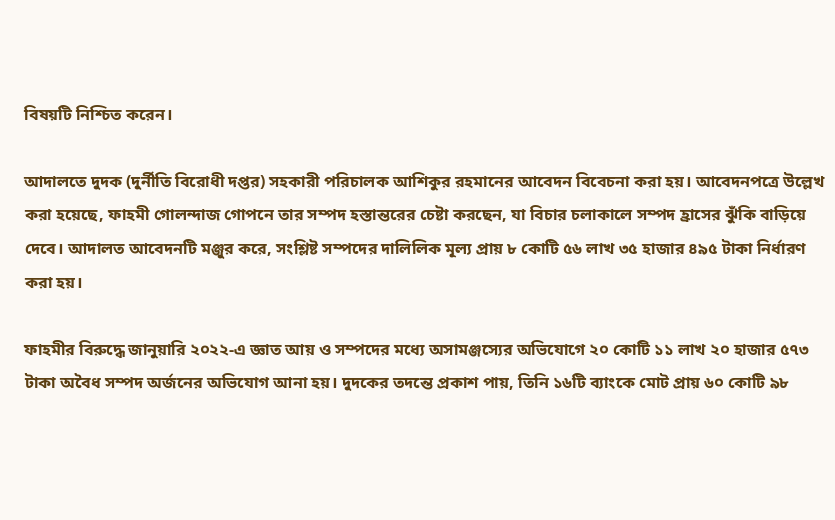বিষয়টি নিশ্চিত করেন।

আদালতে দুদক (দুর্নীতি বিরোধী দপ্তর) সহকারী পরিচালক আশিকুর রহমানের আবেদন বিবেচনা করা হয়। আবেদনপত্রে উল্লেখ করা হয়েছে, ফাহমী গোলন্দাজ গোপনে তার সম্পদ হস্তান্তরের চেষ্টা করছেন, যা বিচার চলাকালে সম্পদ হ্রাসের ঝুঁকি বাড়িয়ে দেবে। আদালত আবেদনটি মঞ্জুর করে, সংশ্লিষ্ট সম্পদের দালিলিক মূল্য প্রায় ৮ কোটি ৫৬ লাখ ৩৫ হাজার ৪৯৫ টাকা নির্ধারণ করা হয়।

ফাহমীর বিরুদ্ধে জানুয়ারি ২০২২-এ জ্ঞাত আয় ও সম্পদের মধ্যে অসামঞ্জস্যের অভিযোগে ২০ কোটি ১১ লাখ ২০ হাজার ৫৭৩ টাকা অবৈধ সম্পদ অর্জনের অভিযোগ আনা হয়। দুদকের তদন্তে প্রকাশ পায়, তিনি ১৬টি ব্যাংকে মোট প্রায় ৬০ কোটি ৯৮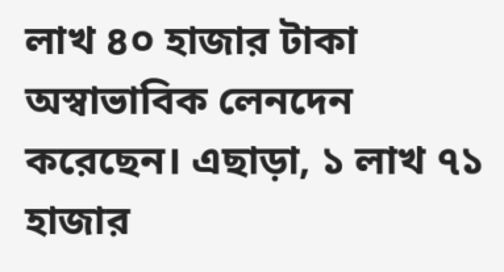লাখ ৪০ হাজার টাকা অস্বাভাবিক লেনদেন করেছেন। এছাড়া, ১ লাখ ৭১ হাজার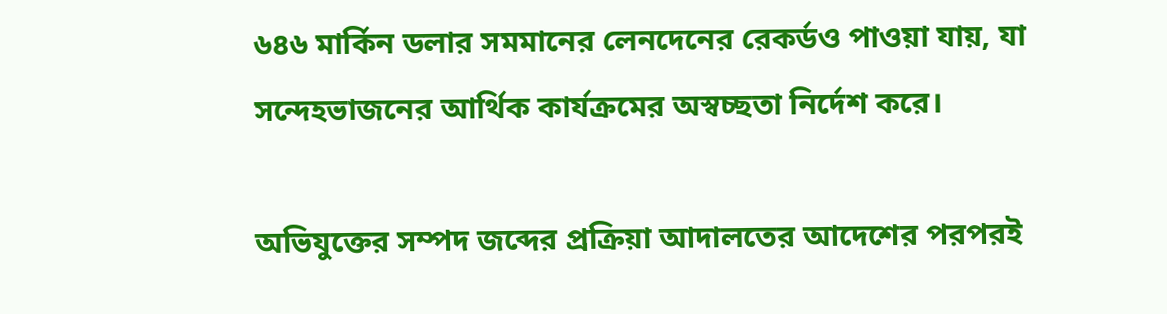৬৪৬ মার্কিন ডলার সমমানের লেনদেনের রেকর্ডও পাওয়া যায়, যা সন্দেহভাজনের আর্থিক কার্যক্রমের অস্বচ্ছতা নির্দেশ করে।

অভিযুক্তের সম্পদ জব্দের প্রক্রিয়া আদালতের আদেশের পরপরই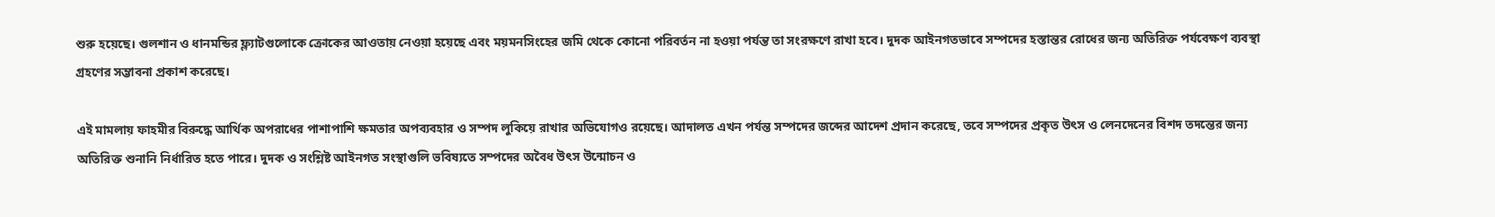শুরু হয়েছে। গুলশান ও ধানমন্ডির ফ্ল্যাটগুলোকে ক্রোকের আওতায় নেওয়া হয়েছে এবং ময়মনসিংহের জমি থেকে কোনো পরিবর্তন না হওয়া পর্যন্ত তা সংরক্ষণে রাখা হবে। দুদক আইনগতভাবে সম্পদের হস্তান্তর রোধের জন্য অতিরিক্ত পর্যবেক্ষণ ব্যবস্থা গ্রহণের সম্ভাবনা প্রকাশ করেছে।

এই মামলায় ফাহমীর বিরুদ্ধে আর্থিক অপরাধের পাশাপাশি ক্ষমতার অপব্যবহার ও সম্পদ লুকিয়ে রাখার অভিযোগও রয়েছে। আদালত এখন পর্যন্ত সম্পদের জব্দের আদেশ প্রদান করেছে, তবে সম্পদের প্রকৃত উৎস ও লেনদেনের বিশদ তদন্তের জন্য অতিরিক্ত শুনানি নির্ধারিত হতে পারে। দুদক ও সংশ্লিষ্ট আইনগত সংস্থাগুলি ভবিষ্যতে সম্পদের অবৈধ উৎস উন্মোচন ও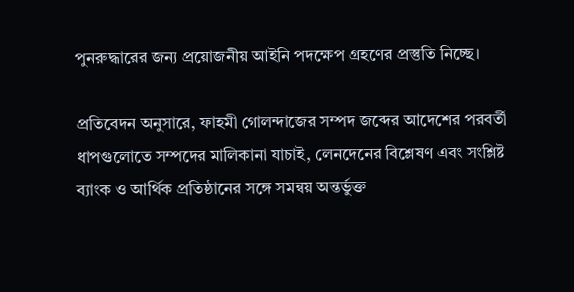পুনরুদ্ধারের জন্য প্রয়োজনীয় আইনি পদক্ষেপ গ্রহণের প্রস্তুতি নিচ্ছে।

প্রতিবেদন অনুসারে, ফাহমী গোলন্দাজের সম্পদ জব্দের আদেশের পরবর্তী ধাপগুলোতে সম্পদের মালিকানা যাচাই, লেনদেনের বিশ্লেষণ এবং সংশ্লিষ্ট ব্যাংক ও আর্থিক প্রতিষ্ঠানের সঙ্গে সমন্বয় অন্তর্ভুক্ত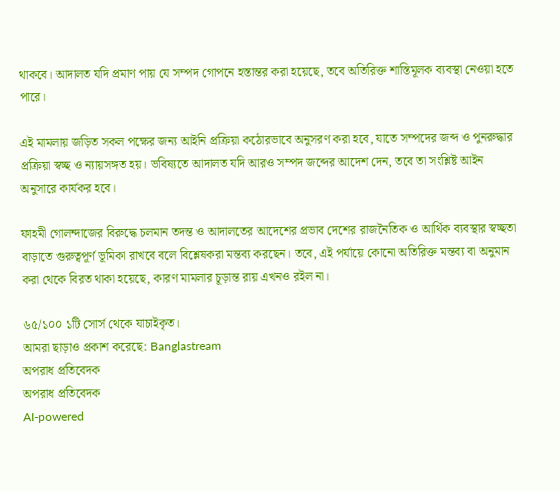থাকবে। আদালত যদি প্রমাণ পায় যে সম্পদ গোপনে হস্তান্তর করা হয়েছে, তবে অতিরিক্ত শাস্তিমূলক ব্যবস্থা নেওয়া হতে পারে।

এই মামলায় জড়িত সকল পক্ষের জন্য আইনি প্রক্রিয়া কঠোরভাবে অনুসরণ করা হবে, যাতে সম্পদের জব্দ ও পুনরুদ্ধার প্রক্রিয়া স্বচ্ছ ও ন্যায়সঙ্গত হয়। ভবিষ্যতে আদালত যদি আরও সম্পদ জব্দের আদেশ দেন, তবে তা সংশ্লিষ্ট আইন অনুসারে কার্যকর হবে।

ফাহমী গোলন্দাজের বিরুদ্ধে চলমান তদন্ত ও আদালতের আদেশের প্রভাব দেশের রাজনৈতিক ও আর্থিক ব্যবস্থার স্বচ্ছতা বাড়াতে গুরুত্বপূর্ণ ভূমিকা রাখবে বলে বিশ্লেষকরা মন্তব্য করছেন। তবে, এই পর্যায়ে কোনো অতিরিক্ত মন্তব্য বা অনুমান করা থেকে বিরত থাকা হয়েছে, কারণ মামলার চূড়ান্ত রায় এখনও রইল না।

৬৫/১০০ ১টি সোর্স থেকে যাচাইকৃত।
আমরা ছাড়াও প্রকাশ করেছে: Banglastream
অপরাধ প্রতিবেদক
অপরাধ প্রতিবেদক
AI-powered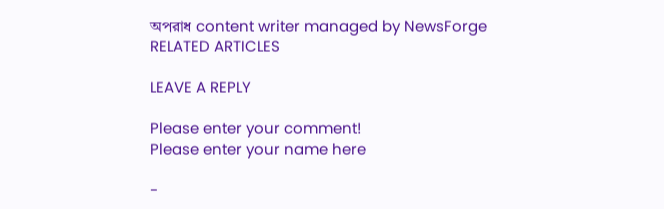অপরাধ content writer managed by NewsForge
RELATED ARTICLES

LEAVE A REPLY

Please enter your comment!
Please enter your name here

-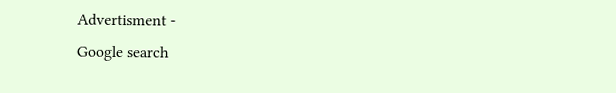Advertisment -
Google search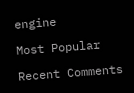engine

Most Popular

Recent Comments